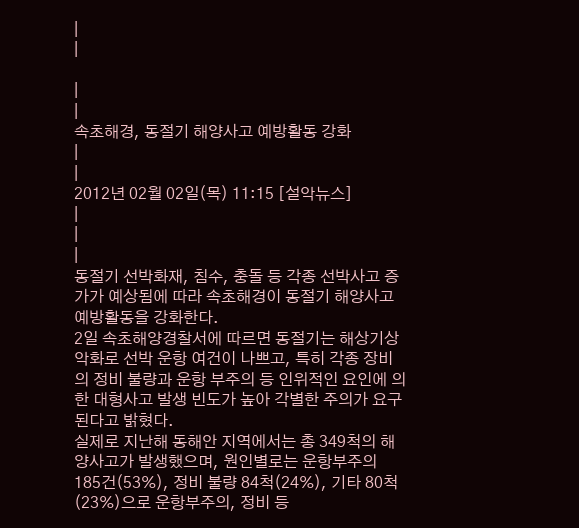|
|

|
|
속초해경, 동절기 해양사고 예방활동 강화
|
|
2012년 02월 02일(목) 11:15 [설악뉴스]
|
|
|
동절기 선박화재, 침수, 충돌 등 각종 선박사고 증가가 예상됨에 따라 속초해경이 동절기 해양사고 예방활동을 강화한다.
2일 속초해양경찰서에 따르면 동절기는 해상기상 악화로 선박 운항 여건이 나쁘고, 특히 각종 장비의 정비 불량과 운항 부주의 등 인위적인 요인에 의한 대형사고 발생 빈도가 높아 각별한 주의가 요구된다고 밝혔다.
실제로 지난해 동해안 지역에서는 총 349척의 해양사고가 발생했으며, 원인별로는 운항부주의 185건(53%), 정비 불량 84척(24%), 기타 80척(23%)으로 운항부주의, 정비 등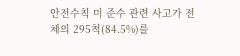안전수칙 미 준수 관련 사고가 전체의 295척(84.5%)를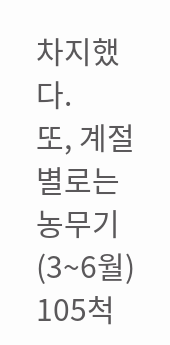차지했다.
또, 계절별로는 농무기(3~6월) 105척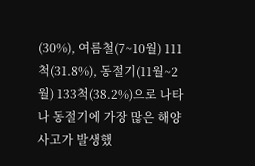(30%), 여름철(7~10월) 111척(31.8%), 동절기(11월~2월) 133척(38.2%)으로 나타나 동절기에 가장 많은 해양사고가 발생했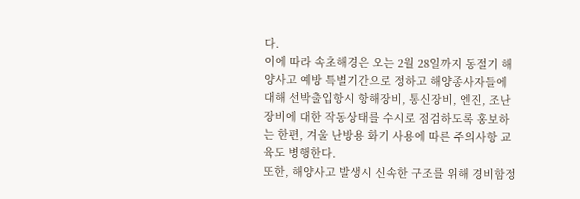다.
이에 따라 속초해경은 오는 2월 28일까지 동절기 해양사고 예방 특별기간으로 정하고 해양종사자들에 대해 선박출입항시 항해장비, 통신장비, 엔진, 조난장비에 대한 작동상태를 수시로 점검하도록 홍보하는 한편, 겨울 난방용 화기 사용에 따른 주의사항 교육도 병행한다.
또한, 해양사고 발생시 신속한 구조를 위해 경비함정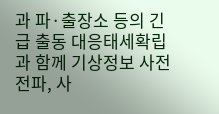과 파·출장소 등의 긴급 출동 대응태세확립과 함께 기상정보 사전 전파, 사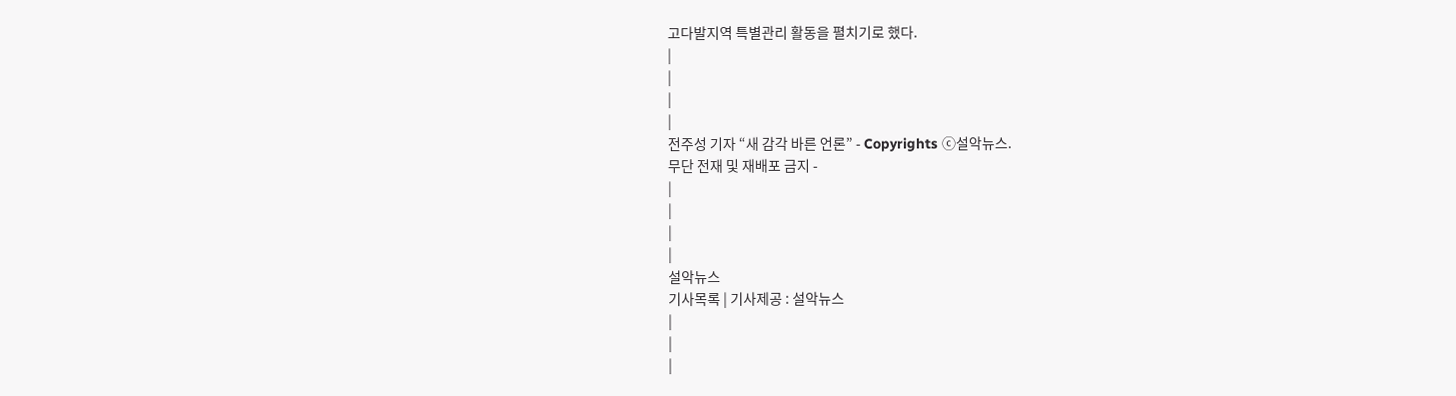고다발지역 특별관리 활동을 펼치기로 했다.
|
|
|
|
전주성 기자 “새 감각 바른 언론” - Copyrights ⓒ설악뉴스.
무단 전재 및 재배포 금지 -
|
|
|
|
설악뉴스
기사목록 | 기사제공 : 설악뉴스
|
|
|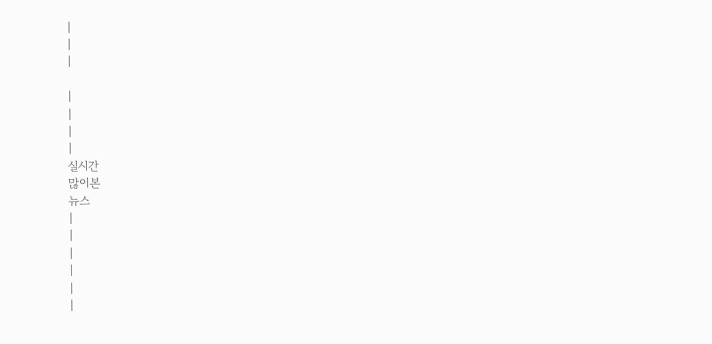|
|
|

|
|
|
|
실시간
많이본
뉴스
|
|
|
|
|
|